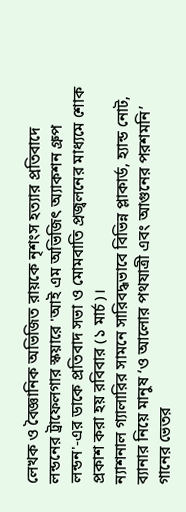লেখক ও বৈজ্ঞানিক অভিজিত রায়কে নৃশংস হত্যার প্রতিবাদে লন্ডনের ট্রাফেলগার স্কয়ারে 'আই এম অভিজিৎ অ্যাকশন গ্রুপ লন্ডন'-এর ডাকে প্রতিবাদ সভা ও মোমবাতি প্রজ্বলনের মাধ্যমে শোক প্রকাশ করা হয় রবিবার (১ মার্চ)।
ন্যাশনাল গ্যালারির সামনে সারিবদ্ধভাবে বিভিন্ন প্লাকার্ড, হ্যান্ড নোট, ব্যানার নিয়ে মানুষ ‘ও আলোর পথযাত্রী এবং আগুনের পরশমনি’ গানের ভেতর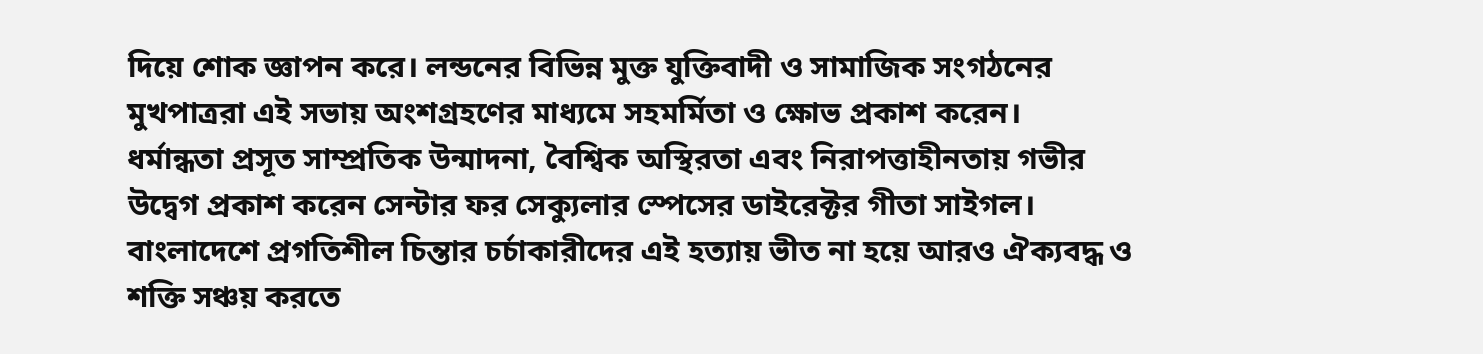দিয়ে শোক জ্ঞাপন করে। লন্ডনের বিভিন্ন মুক্ত যুক্তিবাদী ও সামাজিক সংগঠনের মুখপাত্ররা এই সভায় অংশগ্রহণের মাধ্যমে সহমর্মিতা ও ক্ষোভ প্রকাশ করেন।
ধর্মান্ধতা প্রসূত সাম্প্রতিক উন্মাদনা, বৈশ্বিক অস্থিরতা এবং নিরাপত্তাহীনতায় গভীর উদ্বেগ প্রকাশ করেন সেন্টার ফর সেক্যুলার স্পেসের ডাইরেক্টর গীতা সাইগল।
বাংলাদেশে প্রগতিশীল চিন্তার চর্চাকারীদের এই হত্যায় ভীত না হয়ে আরও ঐক্যবদ্ধ ও শক্তি সঞ্চয় করতে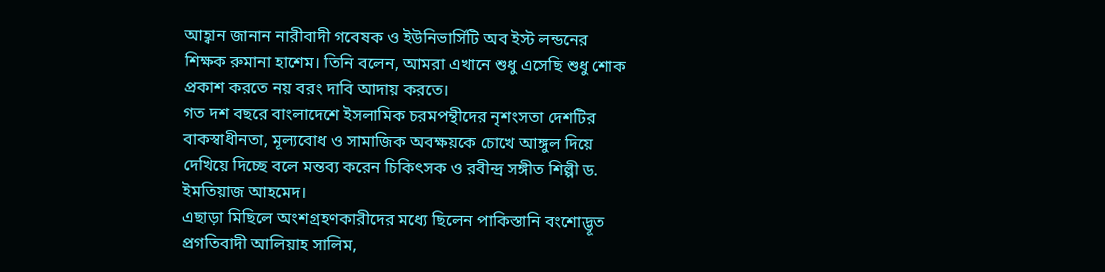আহ্বান জানান নারীবাদী গবেষক ও ইউনিভার্সিটি অব ইস্ট লন্ডনের শিক্ষক রুমানা হাশেম। তিনি বলেন, আমরা এখানে শুধু এসেছি শুধু শোক প্রকাশ করতে নয় বরং দাবি আদায় করতে।
গত দশ বছরে বাংলাদেশে ইসলামিক চরমপন্থীদের নৃশংসতা দেশটির বাকস্বাধীনতা, মূল্যবোধ ও সামাজিক অবক্ষয়কে চোখে আঙ্গুল দিয়ে দেখিয়ে দিচ্ছে বলে মন্তব্য করেন চিকিৎসক ও রবীন্দ্র সঙ্গীত শিল্পী ড. ইমতিয়াজ আহমেদ।
এছাড়া মিছিলে অংশগ্রহণকারীদের মধ্যে ছিলেন পাকিস্তানি বংশোদ্ভূত প্রগতিবাদী আলিয়াহ সালিম,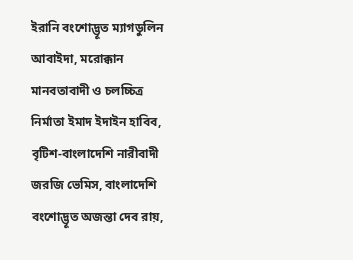ইরানি বংশোদ্ভূত ম্যাগডুলিন আবাইদা, মরোক্কান মানবতাবাদী ও চলচ্চিত্র নির্মাতা ইমাদ ইদাইন হাবিব, বৃটিশ-বাংলাদেশি নারীবাদী জরজি ভেমিস, বাংলাদেশি বংশোদ্ভূত অজন্তা দেব রায়,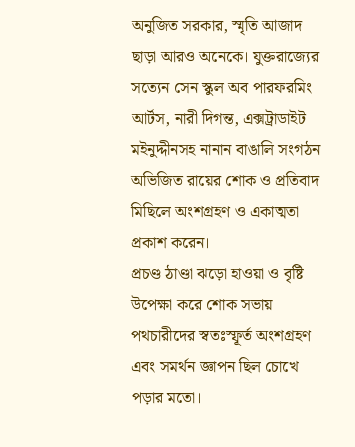অনুজিত সরকার, স্মৃতি আজাদ ছাড়া আরও অনেকে। যুক্তরাজ্যের সত্যেন সেন স্কুল অব পারফরমিং আর্টস, নারী দিগন্ত, এক্সট্রাডাইট মইনুদ্দীনসহ নানান বাঙালি সংগঠন অভিজিত রায়ের শোক ও প্রতিবাদ মিছিলে অংশগ্রহণ ও একাত্মতা প্রকাশ করেন।
প্রচণ্ড ঠাণ্ডা ঝড়ো হাওয়া ও বৃষ্টি উপেক্ষা করে শোক সভায় পথচারীদের স্বতঃস্ফূর্ত অংশগ্রহণ এবং সমর্থন জ্ঞাপন ছিল চোখে পড়ার মতো।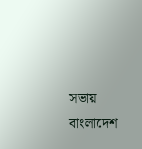সভায় বাংলাদেশ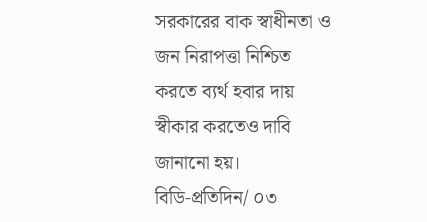সরকারের বাক স্বাধীনতা ও জন নিরাপত্তা নিশ্চিত করতে ব্যর্থ হবার দায় স্বীকার করতেও দাবি জানানো হয়।
বিডি-প্রতিদিন/ ০৩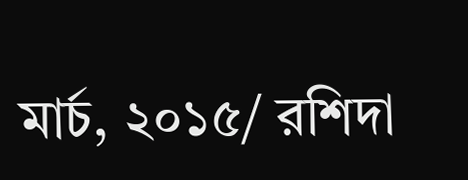মার্চ, ২০১৫/ রশিদা